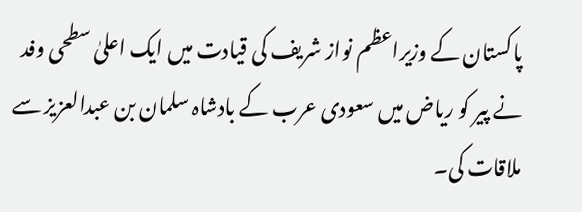پاکستان کے وزیراعظم نواز شریف کی قیادت میں ایک اعلیٰ سطحی وفد نے پیر کو ریاض میں سعودی عرب کے بادشاہ سلمان بن عبدالعزیز سے ملاقات کی۔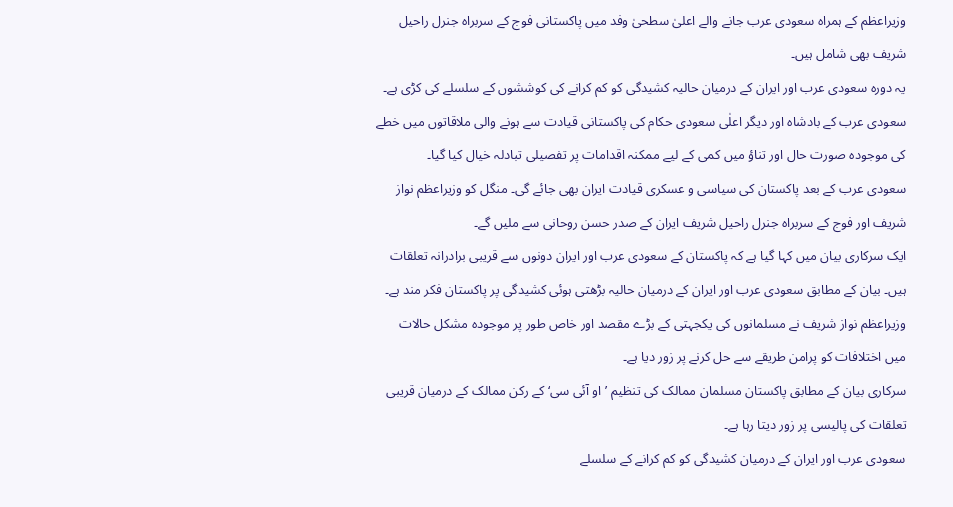وزیراعظم کے ہمراہ سعودی عرب جانے والے اعلیٰ سطحیٰ وفد میں پاکستانی فوج کے سربراہ جنرل راحیل شریف بھی شامل ہیں۔
یہ دورہ سعودی عرب اور ایران کے درمیان حالیہ کشیدگی کو کم کرانے کی کوششوں کے سلسلے کی کڑی ہے۔
سعودی عرب کے بادشاہ اور دیگر اعلٰی سعودی حکام کی پاکستانی قیادت سے ہونے والی ملاقاتوں میں خطے کی موجودہ صورت حال اور تناؤ میں کمی کے لیے ممکنہ اقدامات پر تفصیلی تبادلہ خیال کیا گیا۔
سعودی عرب کے بعد پاکستان کی سیاسی و عسکری قیادت ایران بھی جائے گی۔ منگل کو وزیراعظم نواز شریف اور فوج کے سربراہ جنرل راحیل شریف ایران کے صدر حسن روحانی سے ملیں گے۔
ایک سرکاری بیان میں کہا گیا ہے کہ پاکستان کے سعودی عرب اور ایران دونوں سے قریبی برادرانہ تعلقات ہیں۔ بیان کے مطابق سعودی عرب اور ایران کے درمیان حالیہ بڑھتی ہوئی کشیدگی پر پاکستان فکر مند ہے۔
وزیراعظم نواز شریف نے مسلمانوں کی یکجہتی کے بڑے مقصد اور خاص طور پر موجودہ مشکل حالات میں اختلافات کو پرامن طریقے سے حل کرنے پر زور دیا ہے۔
سرکاری بیان کے مطابق پاکستان مسلمان ممالک کی تنظیم ’او آئی سی‘ کے رکن ممالک کے درمیان قریبی تعلقات کی پالیسی پر زور دیتا رہا ہے۔
سعودی عرب اور ایران کے درمیان کشیدگی کو کم کرانے کے سلسلے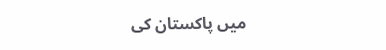میں پاکستان کی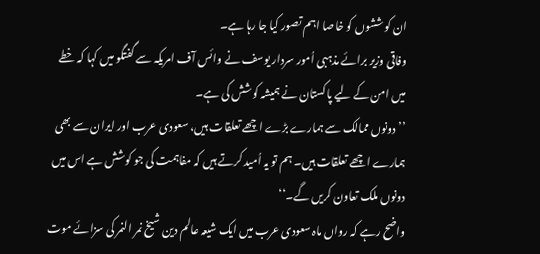ان کوششوں کو خاصا اہم تصور کیا جا رہا ہے۔
وفاقی وزیر برائے مذہبی اُمور سردار یوسف نے وائس آف امریکہ سے گفتگو میں کہا کہ خطے میں امن کے لیے پاکستان نے ہمیشہ کوشش کی ہے۔
’’دونوں ممالک سے ہمارے بڑے اچھے تعلقات ہیں، سعودی عرب اور ایران سے بھی ہمارے اچھے تعلقات ہیں۔ ہم تو یہ اُمید کرتے ہیں کہ مفاہمت کی جو کوشش ہے اس میں دونوں ملک تعاون کریں گے۔‘‘
واضح رہے کہ رواں ماہ سعودی عرب میں ایک شیعہ عالم دین شیخ نمر النمر کی سزائے موت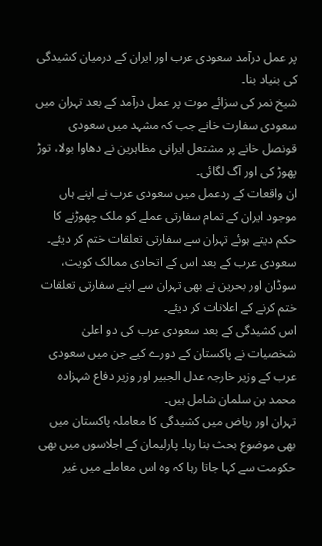پر عمل درآمد سعودی عرب اور ایران کے درمیان کشیدگی کی بنیاد بنا۔
شیخ نمر کی سزائے موت پر عمل درآمد کے بعد تہران میں سعودی سفارت خانے جب کہ مشہد میں سعودی قونصل خانے پر مشتعل ایرانی مظاہرین نے دھاوا بولا، توڑ پھوڑ کی اور آگ لگائی۔
ان واقعات کے ردعمل میں سعودی عرب نے اپنے ہاں موجود ایران کے تمام سفارتی عملے کو ملک چھوڑنے کا حکم دیتے ہوئے تہران سے سفارتی تعلقات ختم کر دیئے۔
سعودی عرب کے بعد اس کے اتحادی ممالک کویت، سوڈان اور بحرین نے بھی تہران سے اپنے سفارتی تعلقات ختم کرنے کے اعلانات کر دیئے۔
اس کشیدگی کے بعد سعودی عرب کی دو اعلیٰ شخصیات نے پاکستان کے دورے کیے جن میں سعودی عرب کے وزیر خارجہ عدل الجبیر اور وزیر دفاع شہزادہ محمد بن سلمان شامل ہیں۔
تہران اور ریاض میں کشیدگی کا معاملہ پاکستان میں بھی موضوع بحث بنا رہا۔ پارلیمان کے اجلاسوں میں بھی حکومت سے کہا جاتا رہا کہ وہ اس معاملے میں غیر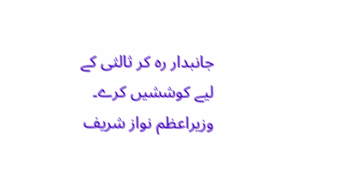جانبدار رہ کر ثالثی کے لیے کوششیں کرے۔
وزیراعظم نواز شریف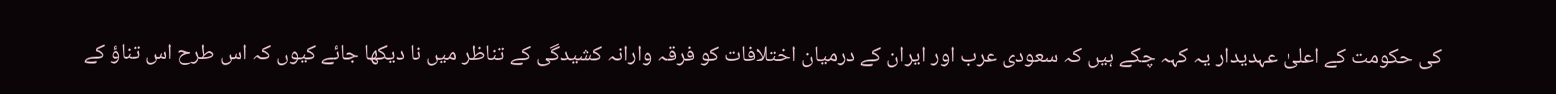کی حکومت کے اعلیٰ عہدیدار یہ کہہ چکے ہیں کہ سعودی عرب اور ایران کے درمیان اختلافات کو فرقہ وارانہ کشیدگی کے تناظر میں نا دیکھا جائے کیوں کہ اس طرح اس تناؤ کے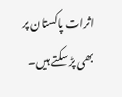اثرات پاکستان پر بھی پڑ سکتے ہیں۔